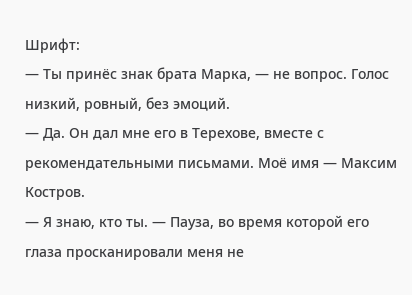Шрифт:
— Ты принёс знак брата Марка, — не вопрос. Голос низкий, ровный, без эмоций.
— Да. Он дал мне его в Терехове, вместе с рекомендательными письмами. Моё имя — Максим Костров.
— Я знаю, кто ты. — Пауза, во время которой его глаза просканировали меня не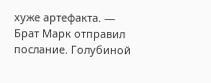хуже артефакта. — Брат Марк отправил послание. Голубиной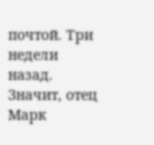почтой. Три недели назад.
Значит, отец Марк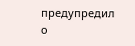предупредил о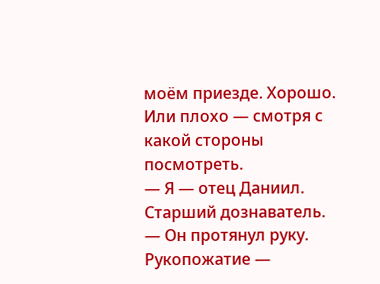моём приезде. Хорошо. Или плохо — смотря с какой стороны посмотреть.
— Я — отец Даниил. Старший дознаватель. — Он протянул руку.
Рукопожатие —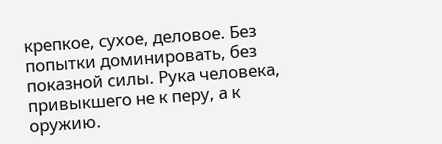крепкое, сухое, деловое. Без попытки доминировать, без показной силы. Рука человека, привыкшего не к перу, а к оружию.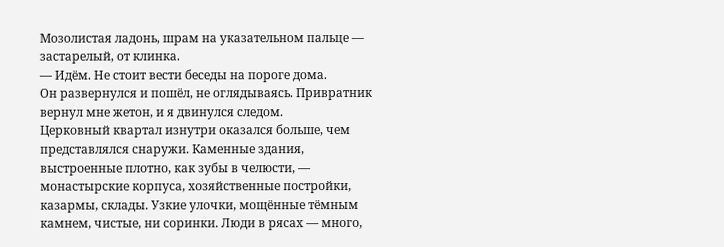Мозолистая ладонь, шрам на указательном пальце — застарелый, от клинка.
— Идём. Не стоит вести беседы на пороге дома.
Он развернулся и пошёл, не оглядываясь. Привратник вернул мне жетон, и я двинулся следом.
Церковный квартал изнутри оказался больше, чем представлялся снаружи. Каменные здания, выстроенные плотно, как зубы в челюсти, — монастырские корпуса, хозяйственные постройки, казармы, склады. Узкие улочки, мощённые тёмным камнем, чистые, ни соринки. Люди в рясах — много,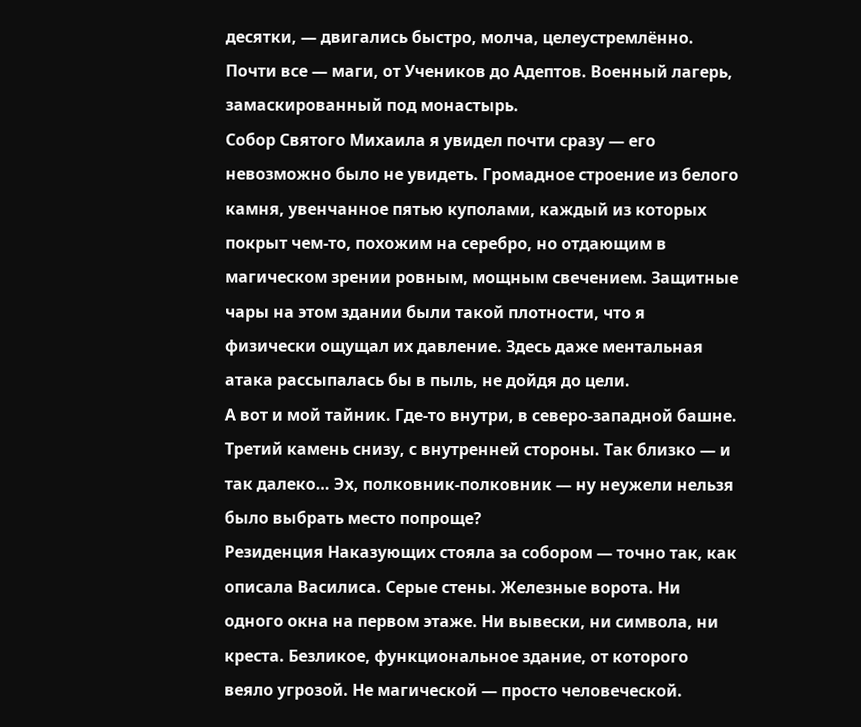десятки, — двигались быстро, молча, целеустремлённо. Почти все — маги, от Учеников до Адептов. Военный лагерь, замаскированный под монастырь.
Собор Святого Михаила я увидел почти сразу — его невозможно было не увидеть. Громадное строение из белого камня, увенчанное пятью куполами, каждый из которых покрыт чем-то, похожим на серебро, но отдающим в магическом зрении ровным, мощным свечением. Защитные чары на этом здании были такой плотности, что я физически ощущал их давление. Здесь даже ментальная атака рассыпалась бы в пыль, не дойдя до цели.
А вот и мой тайник. Где-то внутри, в северо-западной башне. Третий камень снизу, с внутренней стороны. Так близко — и так далеко… Эх, полковник-полковник — ну неужели нельзя было выбрать место попроще?
Резиденция Наказующих стояла за собором — точно так, как описала Василиса. Серые стены. Железные ворота. Ни одного окна на первом этаже. Ни вывески, ни символа, ни креста. Безликое, функциональное здание, от которого веяло угрозой. Не магической — просто человеческой.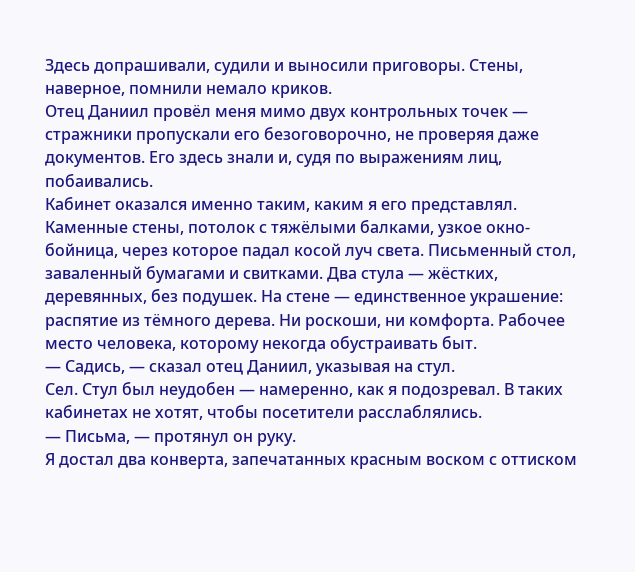Здесь допрашивали, судили и выносили приговоры. Стены, наверное, помнили немало криков.
Отец Даниил провёл меня мимо двух контрольных точек — стражники пропускали его безоговорочно, не проверяя даже документов. Его здесь знали и, судя по выражениям лиц, побаивались.
Кабинет оказался именно таким, каким я его представлял. Каменные стены, потолок с тяжёлыми балками, узкое окно-бойница, через которое падал косой луч света. Письменный стол, заваленный бумагами и свитками. Два стула — жёстких, деревянных, без подушек. На стене — единственное украшение: распятие из тёмного дерева. Ни роскоши, ни комфорта. Рабочее место человека, которому некогда обустраивать быт.
— Садись, — сказал отец Даниил, указывая на стул.
Сел. Стул был неудобен — намеренно, как я подозревал. В таких кабинетах не хотят, чтобы посетители расслаблялись.
— Письма, — протянул он руку.
Я достал два конверта, запечатанных красным воском с оттиском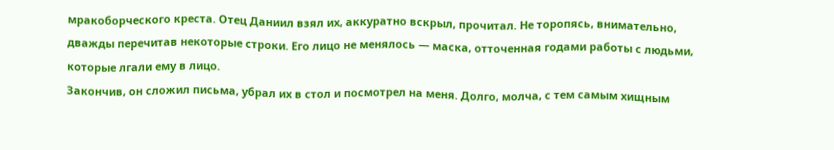мракоборческого креста. Отец Даниил взял их, аккуратно вскрыл, прочитал. Не торопясь, внимательно, дважды перечитав некоторые строки. Его лицо не менялось — маска, отточенная годами работы с людьми, которые лгали ему в лицо.
Закончив, он сложил письма, убрал их в стол и посмотрел на меня. Долго, молча, с тем самым хищным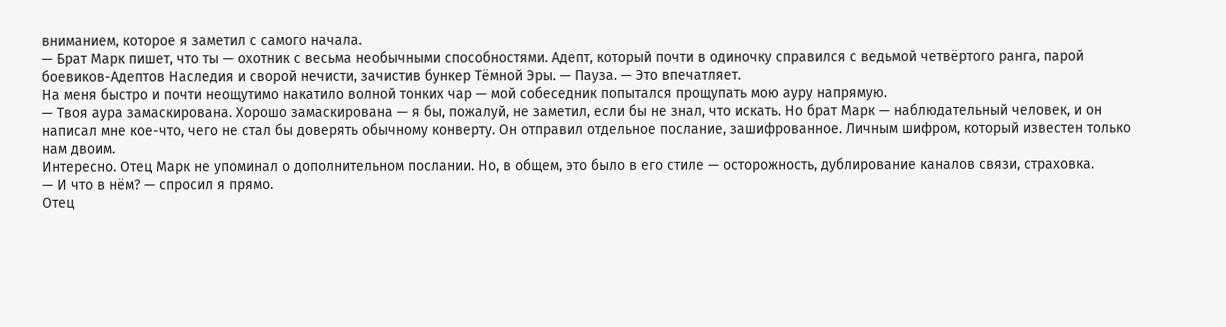вниманием, которое я заметил с самого начала.
— Брат Марк пишет, что ты — охотник с весьма необычными способностями. Адепт, который почти в одиночку справился с ведьмой четвёртого ранга, парой боевиков-Адептов Наследия и сворой нечисти, зачистив бункер Тёмной Эры. — Пауза. — Это впечатляет.
На меня быстро и почти неощутимо накатило волной тонких чар — мой собеседник попытался прощупать мою ауру напрямую.
— Твоя аура замаскирована. Хорошо замаскирована — я бы, пожалуй, не заметил, если бы не знал, что искать. Но брат Марк — наблюдательный человек, и он написал мне кое-что, чего не стал бы доверять обычному конверту. Он отправил отдельное послание, зашифрованное. Личным шифром, который известен только нам двоим.
Интересно. Отец Марк не упоминал о дополнительном послании. Но, в общем, это было в его стиле — осторожность, дублирование каналов связи, страховка.
— И что в нём? — спросил я прямо.
Отец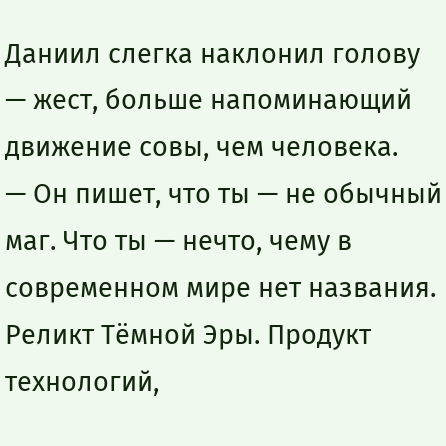Даниил слегка наклонил голову — жест, больше напоминающий движение совы, чем человека.
— Он пишет, что ты — не обычный маг. Что ты — нечто, чему в современном мире нет названия. Реликт Тёмной Эры. Продукт технологий,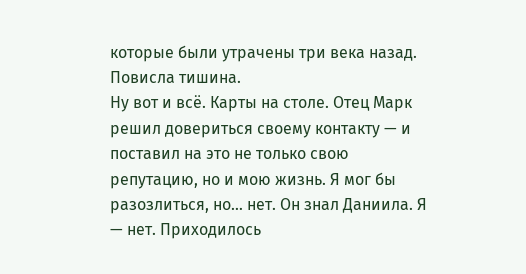которые были утрачены три века назад.
Повисла тишина.
Ну вот и всё. Карты на столе. Отец Марк решил довериться своему контакту — и поставил на это не только свою репутацию, но и мою жизнь. Я мог бы разозлиться, но… нет. Он знал Даниила. Я — нет. Приходилось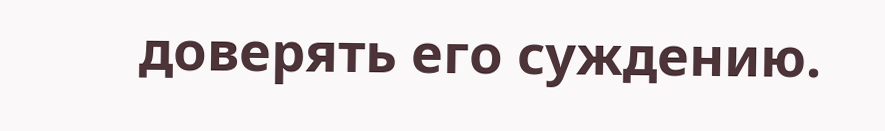доверять его суждению.